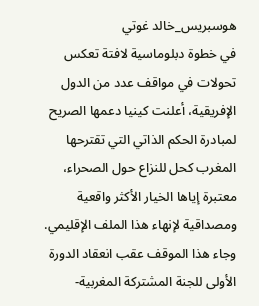هوسبريس_خالد غوتي
في خطوة دبلوماسية لافتة تعكس تحولات في مواقف عدد من الدول الإفريقية، أعلنت كينيا دعمها الصريح لمبادرة الحكم الذاتي التي تقترحها المغرب كحل للنزاع حول الصحراء، معتبرة إياها الخيار الأكثر واقعية ومصداقية لإنهاء هذا الملف الإقليمي.
وجاء هذا الموقف عقب انعقاد الدورة الأولى للجنة المشتركة المغربية-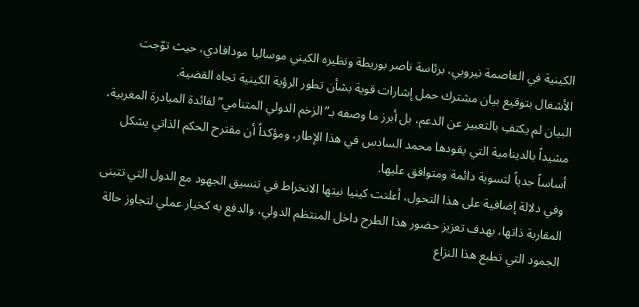الكينية في العاصمة نيروبي، برئاسة ناصر بوريطة ونظيره الكيني موساليا مودافادي، حيث توّجت الأشغال بتوقيع بيان مشترك حمل إشارات قوية بشأن تطور الرؤية الكينية تجاه القضية.
البيان لم يكتفِ بالتعبير عن الدعم، بل أبرز ما وصفه بـ”الزخم الدولي المتنامي” لفائدة المبادرة المغربية، مشيداً بالدينامية التي يقودها محمد السادس في هذا الإطار، ومؤكداً أن مقترح الحكم الذاتي يشكل أساساً جدياً لتسوية دائمة ومتوافق عليها.
وفي دلالة إضافية على هذا التحول، أعلنت كينيا نيتها الانخراط في تنسيق الجهود مع الدول التي تتبنى المقاربة ذاتها، بهدف تعزيز حضور هذا الطرح داخل المنتظم الدولي، والدفع به كخيار عملي لتجاوز حالة الجمود التي تطبع هذا النزاع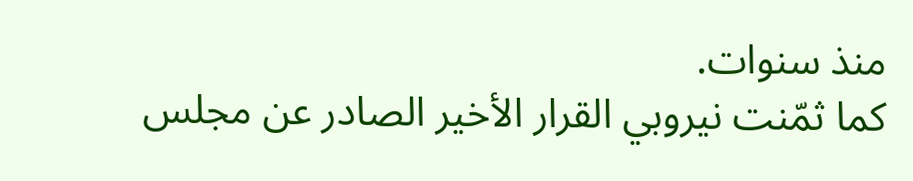منذ سنوات.
كما ثمّنت نيروبي القرار الأخير الصادر عن مجلس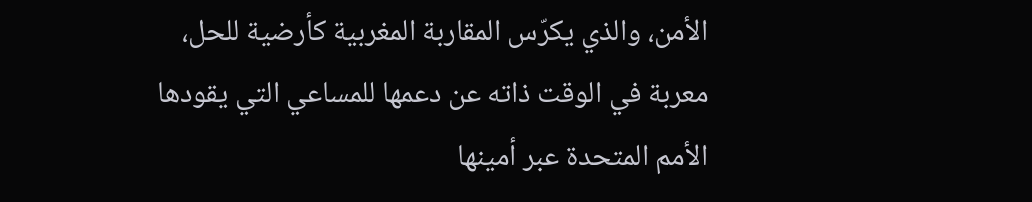الأمن، والذي يكرّس المقاربة المغربية كأرضية للحل، معربة في الوقت ذاته عن دعمها للمساعي التي يقودها الأمم المتحدة عبر أمينها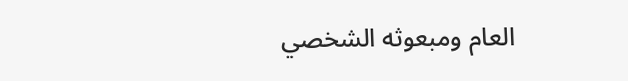العام ومبعوثه الشخصي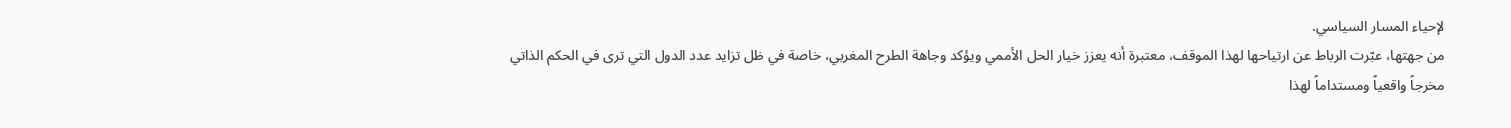لإحياء المسار السياسي.
من جهتها، عبّرت الرباط عن ارتياحها لهذا الموقف، معتبرة أنه يعزز خيار الحل الأممي ويؤكد وجاهة الطرح المغربي، خاصة في ظل تزايد عدد الدول التي ترى في الحكم الذاتي مخرجاً واقعياً ومستداماً لهذا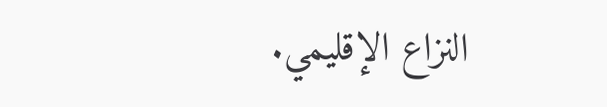النزاع الإقليمي.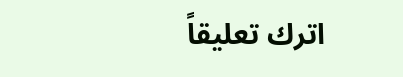اترك تعليقاً